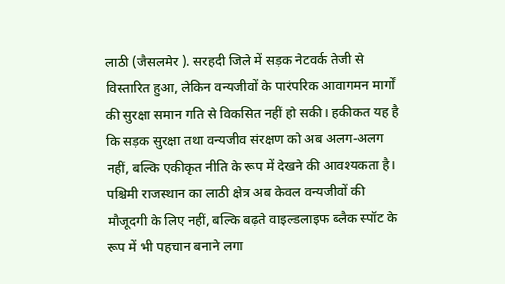लाठी (जैसलमेर ). सरहदी जिले में सड़क नेटवर्क तेजी से विस्तारित हुआ, लेकिन वन्यजीवों के पारंपरिक आवागमन मार्गों की सुरक्षा समान गति से विकसित नहीं हो सकी। हकीकत यह है कि सड़क सुरक्षा तथा वन्यजीव संरक्षण को अब अलग-अलग नहीं, बल्कि एकीकृत नीति के रूप में देखने की आवश्यकता है। पश्चिमी राजस्थान का लाठी क्षेत्र अब केवल वन्यजीवों की मौजूदगी के लिए नहीं, बल्कि बढ़ते वाइल्डलाइफ ब्लैक स्पॉट के रूप में भी पहचान बनाने लगा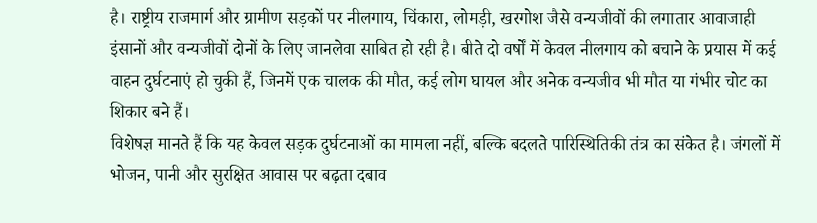है। राष्ट्रीय राजमार्ग और ग्रामीण सड़कों पर नीलगाय, चिंकारा, लोमड़ी, खरगोश जैसे वन्यजीवों की लगातार आवाजाही इंसानों और वन्यजीवों दोनों के लिए जानलेवा साबित हो रही है। बीते दो वर्षों में केवल नीलगाय को बचाने के प्रयास में कई वाहन दुर्घटनाएं हो चुकी हैं, जिनमें एक चालक की मौत, कई लोग घायल और अनेक वन्यजीव भी मौत या गंभीर चोट का शिकार बने हैं।
विशेषज्ञ मानते हैं कि यह केवल सड़क दुर्घटनाओं का मामला नहीं, बल्कि बदलते पारिस्थितिकी तंत्र का संकेत है। जंगलों में भोजन, पानी और सुरक्षित आवास पर बढ़ता दबाव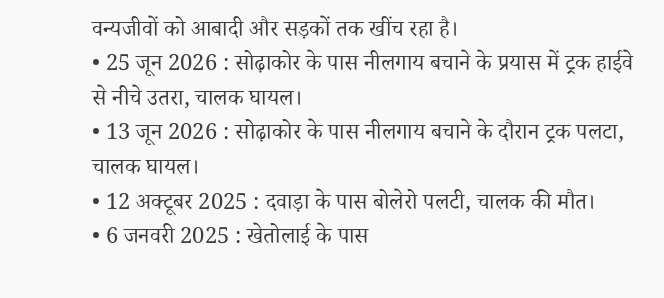वन्यजीवों को आबादी और सड़कों तक खींच रहा है।
• 25 जून 2026 : सोढ़ाकोर के पास नीलगाय बचाने के प्रयास में ट्रक हाईवे से नीचे उतरा, चालक घायल।
• 13 जून 2026 : सोढ़ाकोर के पास नीलगाय बचाने के दौरान ट्रक पलटा, चालक घायल।
• 12 अक्टूबर 2025 : दवाड़ा के पास बोलेरो पलटी, चालक की मौत।
• 6 जनवरी 2025 : खेतोलाई के पास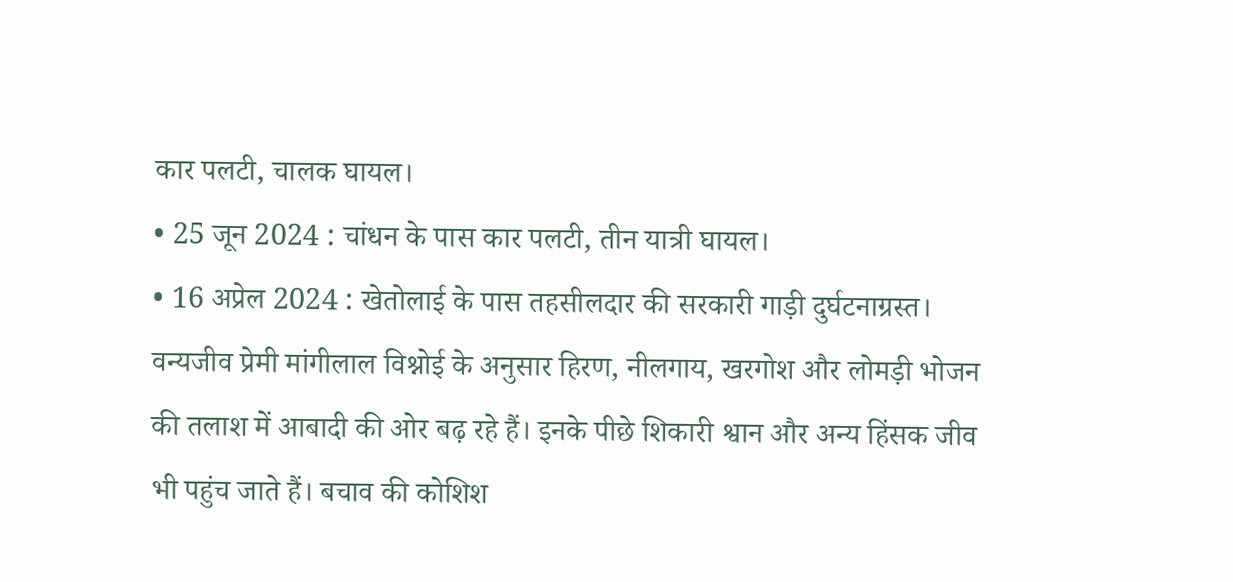कार पलटी, चालक घायल।
• 25 जून 2024 : चांधन के पास कार पलटी, तीन यात्री घायल।
• 16 अप्रेल 2024 : खेतोलाई के पास तहसीलदार की सरकारी गाड़ी दुर्घटनाग्रस्त।
वन्यजीव प्रेमी मांगीलाल विश्नोई के अनुसार हिरण, नीलगाय, खरगोश और लोमड़ी भोजन की तलाश में आबादी की ओर बढ़ रहे हैं। इनके पीछे शिकारी श्वान और अन्य हिंसक जीव भी पहुंच जाते हैं। बचाव की कोशिश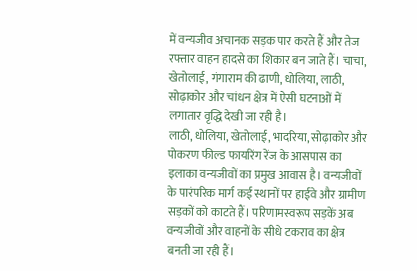में वन्यजीव अचानक सड़क पार करते हैं और तेज रफ्तार वाहन हादसे का शिकार बन जाते हैं। चाचा, खेतोलाई, गंगाराम की ढाणी, धोलिया, लाठी, सोढ़ाकोर और चांधन क्षेत्र में ऐसी घटनाओं में लगातार वृद्धि देखी जा रही है।
लाठी, धोलिया, खेतोलाई, भादरिया, सोढ़ाकोर और पोकरण फील्ड फायरिंग रेंज के आसपास का इलाका वन्यजीवों का प्रमुख आवास है। वन्यजीवों के पारंपरिक मार्ग कई स्थानों पर हाईवे और ग्रामीण सड़कों को काटते हैं। परिणामस्वरूप सड़कें अब वन्यजीवों और वाहनों के सीधे टकराव का क्षेत्र बनती जा रही हैं।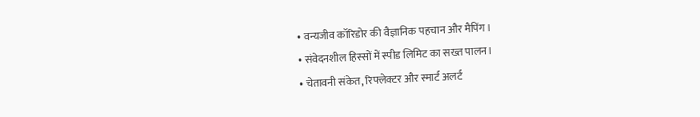• वन्यजीव कॉरिडोर की वैज्ञानिक पहचान और मैपिंग।
• संवेदनशील हिस्सों में स्पीड लिमिट का सख्त पालन।
• चेतावनी संकेत, रिफ्लेक्टर और स्मार्ट अलर्ट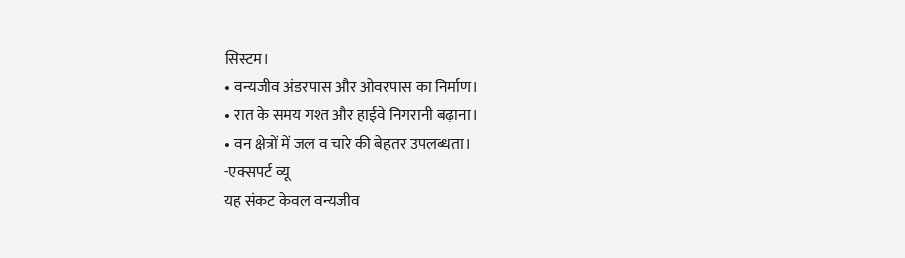सिस्टम।
• वन्यजीव अंडरपास और ओवरपास का निर्माण।
• रात के समय गश्त और हाईवे निगरानी बढ़ाना।
• वन क्षेत्रों में जल व चारे की बेहतर उपलब्धता।
-एक्सपर्ट व्यू
यह संकट केवल वन्यजीव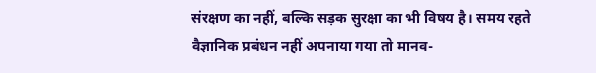संरक्षण का नहीं, बल्कि सड़क सुरक्षा का भी विषय है। समय रहते वैज्ञानिक प्रबंधन नहीं अपनाया गया तो मानव-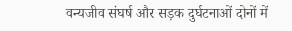वन्यजीव संघर्ष और सड़क दुर्घटनाओं दोनों में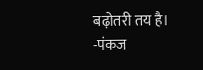बढ़ोतरी तय है।
-पंकज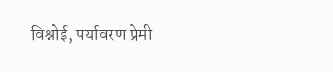विश्नोई, पर्यावरण प्रेमी